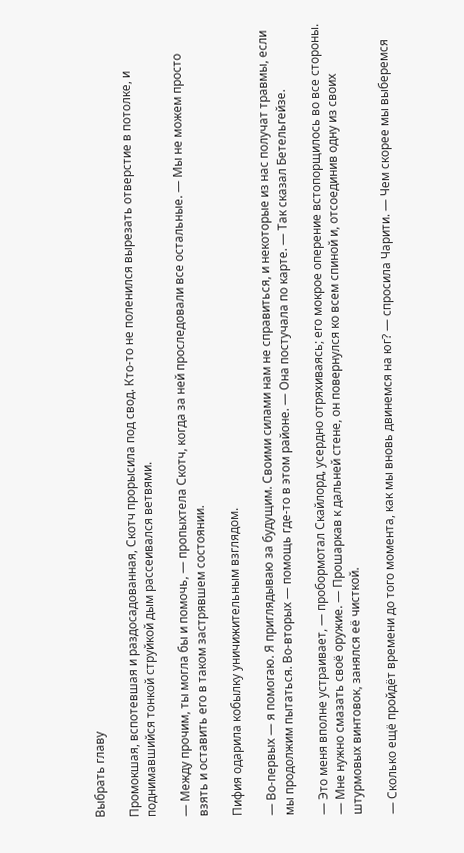Выбрать главу

Промокшая, вспотевшая и раздосадованная, Скотч прорысила под свод. Кто-то не поленился вырезать отверстие в потолке, и поднимавшийся тонкой струйкой дым рассеивался ветвями.

— Между прочим, ты могла бы и помочь, — пропыхтела Скотч, когда за ней проследовали все остальные. — Мы не можем просто взять и оставить его в таком застрявшем состоянии.

Пифия одарила кобылку уничижительным взглядом.

— Во-первых — я помогаю. Я приглядываю за будущим. Своими силами нам не справиться, и некоторые из нас получат травмы, если мы продолжим пытаться. Во-вторых — помощь где-то в этом районе. — Она постучала по карте. — Так сказал Бетельгейзе.

— Это меня вполне устраивает, — пробормотал Скайлорд, усердно отряхиваясь; его мокрое оперение встопорщилось во все стороны. — Мне нужно смазать своё оружие. — Прошаркав к дальней стене, он повернулся ко всем спиной и, отсоединив одну из своих штурмовых винтовок, занялся её чисткой.

— Сколько ещё пройдёт времени до того момента, как мы вновь двинемся на юг? — спросила Чарити. — Чем скорее мы выберемся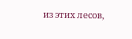из этих лесов,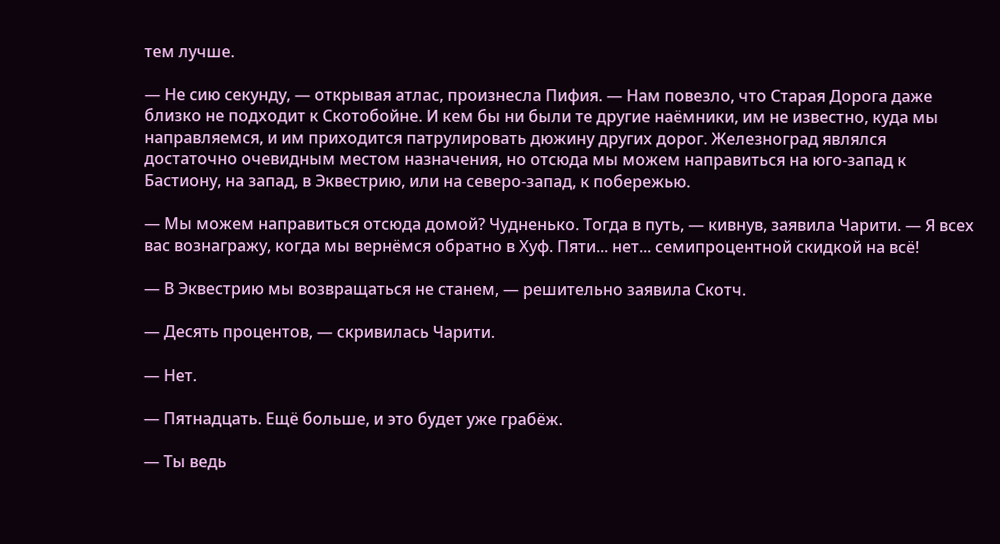тем лучше.

— Не сию секунду, — открывая атлас, произнесла Пифия. — Нам повезло, что Старая Дорога даже близко не подходит к Скотобойне. И кем бы ни были те другие наёмники, им не известно, куда мы направляемся, и им приходится патрулировать дюжину других дорог. Железноград являлся достаточно очевидным местом назначения, но отсюда мы можем направиться на юго-запад к Бастиону, на запад, в Эквестрию, или на северо-запад, к побережью.

— Мы можем направиться отсюда домой? Чудненько. Тогда в путь, — кивнув, заявила Чарити. — Я всех вас вознагражу, когда мы вернёмся обратно в Хуф. Пяти... нет... семипроцентной скидкой на всё!

— В Эквестрию мы возвращаться не станем, — решительно заявила Скотч.

— Десять процентов, — скривилась Чарити.

— Нет.

— Пятнадцать. Ещё больше, и это будет уже грабёж.

— Ты ведь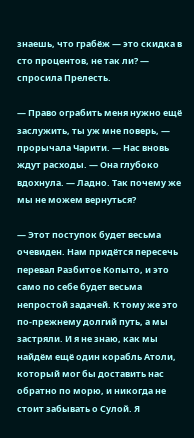знаешь, что грабёж — это скидка в сто процентов, не так ли? — спросила Прелесть.

— Право ограбить меня нужно ещё заслужить, ты уж мне поверь, — прорычала Чарити. — Нас вновь ждут расходы. — Она глубоко вдохнула. — Ладно. Так почему же мы не можем вернуться?

— Этот поступок будет весьма очевиден. Нам придётся пересечь перевал Разбитое Копыто, и это само по себе будет весьма непростой задачей. К тому же это по-прежнему долгий путь, а мы застряли. И я не знаю, как мы найдём ещё один корабль Атоли, который мог бы доставить нас обратно по морю, и никогда не стоит забывать о Сулой. Я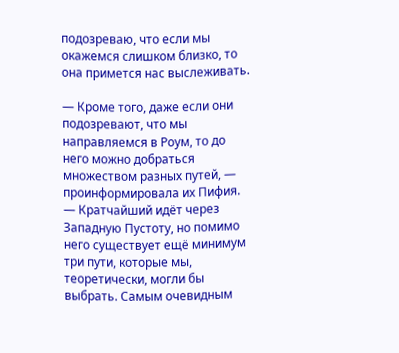подозреваю, что если мы окажемся слишком близко, то она примется нас выслеживать.

— Кроме того, даже если они подозревают, что мы направляемся в Роум, то до него можно добраться множеством разных путей, — проинформировала их Пифия. — Кратчайший идёт через Западную Пустоту, но помимо него существует ещё минимум три пути, которые мы, теоретически, могли бы выбрать. Самым очевидным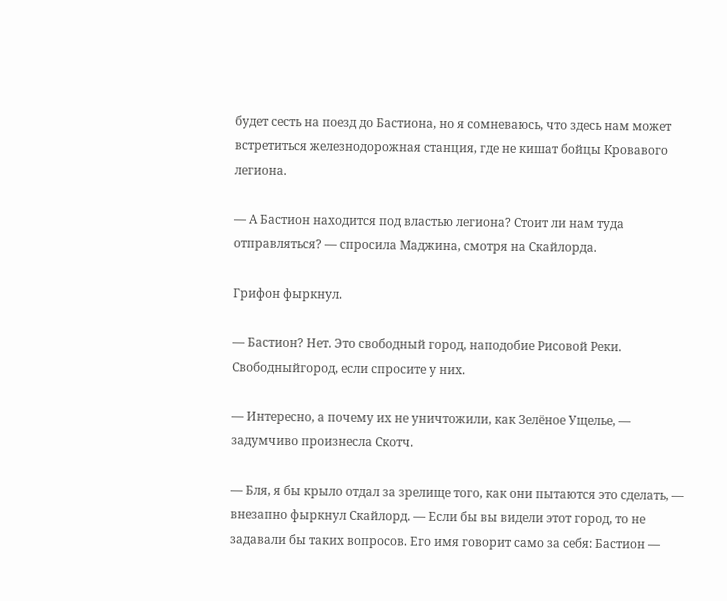будет сесть на поезд до Бастиона, но я сомневаюсь, что здесь нам может встретиться железнодорожная станция, где не кишат бойцы Кровавого легиона.

— А Бастион находится под властью легиона? Стоит ли нам туда отправляться? — спросила Маджина, смотря на Скайлорда.

Грифон фыркнул.

— Бастион? Нет. Это свободный город, наподобие Рисовой Реки. Свободныйгород, если спросите у них.

— Интересно, а почему их не уничтожили, как Зелёное Ущелье, — задумчиво произнесла Скотч.

— Бля, я бы крыло отдал за зрелище того, как они пытаются это сделать, — внезапно фыркнул Скайлорд. — Если бы вы видели этот город, то не задавали бы таких вопросов. Его имя говорит само за себя: Бастион —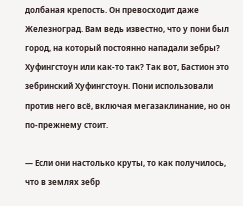долбаная крепость. Он превосходит даже Железноград. Вам ведь известно, что у пони был город, на который постоянно нападали зебры? Хуфингстоун или как-то так? Так вот, Бастион это зебринский Хуфингстоун. Пони использовали против него всё, включая мегазаклинание, но он по-прежнему стоит.

— Если они настолько круты, то как получилось, что в землях зебр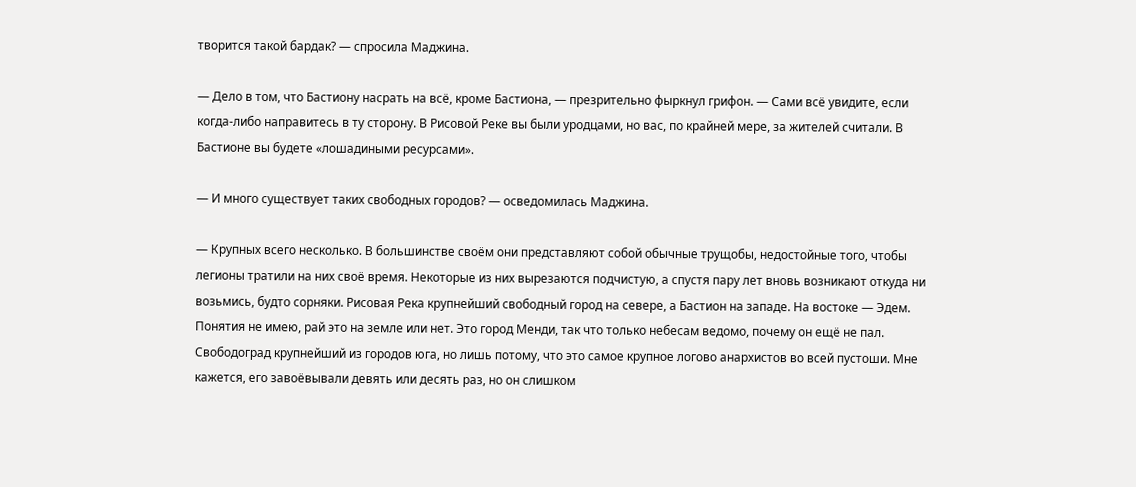творится такой бардак? — спросила Маджина.

— Дело в том, что Бастиону насрать на всё, кроме Бастиона, — презрительно фыркнул грифон. — Сами всё увидите, если когда-либо направитесь в ту сторону. В Рисовой Реке вы были уродцами, но вас, по крайней мере, за жителей считали. В Бастионе вы будете «лошадиными ресурсами».

— И много существует таких свободных городов? — осведомилась Маджина.

— Крупных всего несколько. В большинстве своём они представляют собой обычные трущобы, недостойные того, чтобы легионы тратили на них своё время. Некоторые из них вырезаются подчистую, а спустя пару лет вновь возникают откуда ни возьмись, будто сорняки. Рисовая Река крупнейший свободный город на севере, а Бастион на западе. На востоке — Эдем. Понятия не имею, рай это на земле или нет. Это город Менди, так что только небесам ведомо, почему он ещё не пал. Свободоград крупнейший из городов юга, но лишь потому, что это самое крупное логово анархистов во всей пустоши. Мне кажется, его завоёвывали девять или десять раз, но он слишком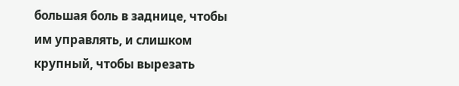большая боль в заднице, чтобы им управлять, и слишком крупный, чтобы вырезать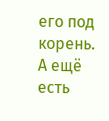его под корень. А ещё есть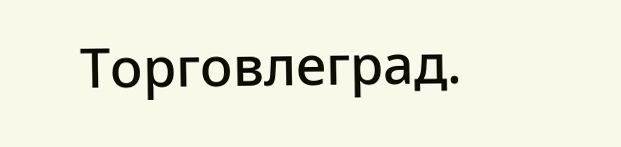Торговлеград.